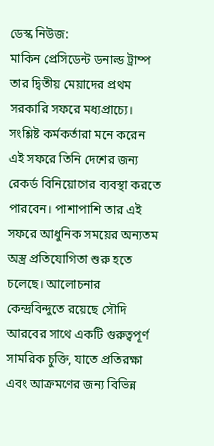ডেস্ক নিউজ:
মাকিন প্রেসিডেন্ট ডনাল্ড ট্রাম্প তার দ্বিতীয় মেয়াদের প্রথম সরকারি সফরে মধ্যপ্রাচ্যে। সংশ্লিষ্ট কর্মকর্তারা মনে করেন এই সফরে তিনি দেশের জন্য রেকর্ড বিনিয়োগের ব্যবস্থা করতে পারবেন। পাশাপাশি তার এই সফরে আধুনিক সময়ের অন্যতম অস্ত্র প্রতিযোগিতা শুরু হতে চলেছে। আলোচনার কেন্দ্রবিন্দুতে রয়েছে সৌদি আরবের সাথে একটি গুরুত্বপূর্ণ সামরিক চুক্তি, যাতে প্রতিরক্ষা এবং আক্রমণের জন্য বিভিন্ন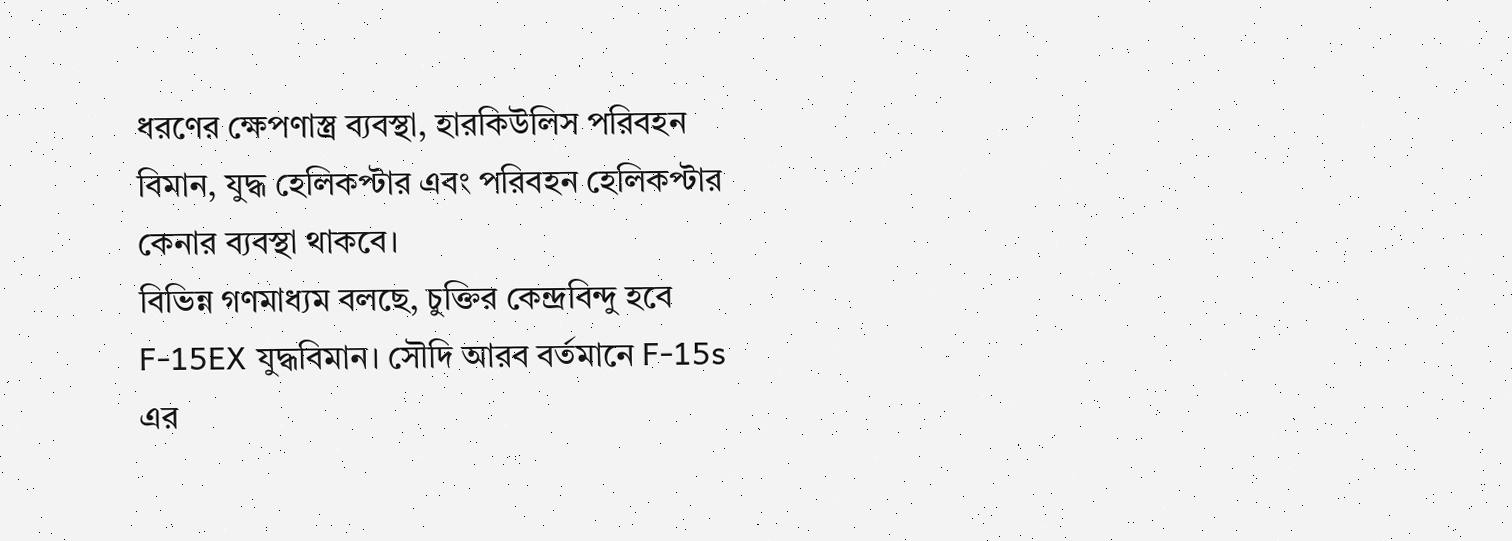ধরণের ক্ষেপণাস্ত্র ব্যবস্থা, হারকিউলিস পরিবহন বিমান, যুদ্ধ হেলিকপ্টার এবং পরিবহন হেলিকপ্টার কেনার ব্যবস্থা থাকবে।
বিভিন্ন গণমাধ্যম বলছে, চুক্তির কেন্দ্রবিন্দু হবে F-15EX যুদ্ধবিমান। সৌদি আরব বর্তমানে F-15s এর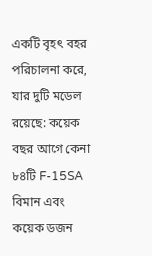একটি বৃহৎ বহর পরিচালনা করে, যার দুটি মডেল রয়েছে: কয়েক বছর আগে কেনা ৮৪টি F-15SA বিমান এবং কয়েক ডজন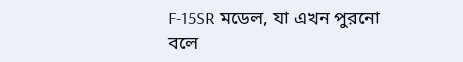F-15SR মডেল, যা এখন পুরনো বলে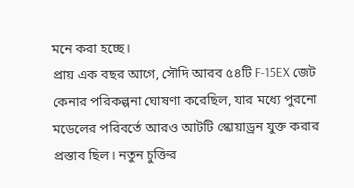মনে করা হচ্ছে।
প্রায় এক বছর আগে, সৌদি আরব ৫৪টি F-15EX জেট কেনার পরিকল্পনা ঘোষণা করেছিল, যার মধ্যে পুরনো মডেলের পরিবর্তে আরও আটটি স্কোয়াড্রন যুক্ত করার প্রস্তাব ছিল। নতুন চুক্তির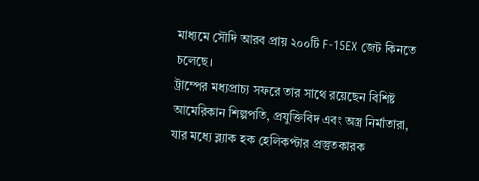মাধ্যমে সৌদি আরব প্রায় ২০০টি F-15EX জেট কিনতে চলেছে।
ট্রাম্পের মধ্যপ্রাচ্য সফরে তার সাথে রয়েছেন বিশিষ্ট আমেরিকান শিল্পপতি, প্রযুক্তিবিদ এবং অস্ত্র নির্মাতারা, যার মধ্যে ব্ল্যাক হক হেলিকপ্টার প্রস্তুতকারক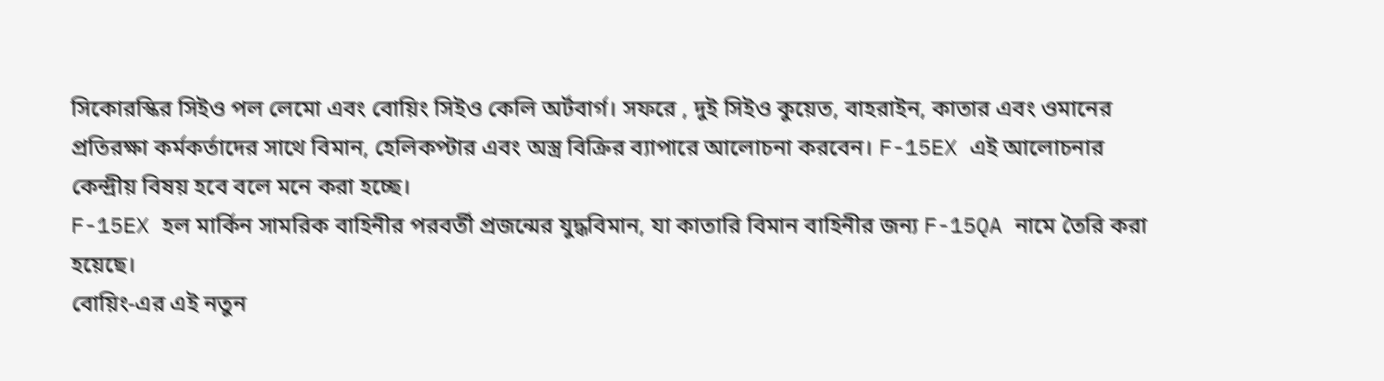সিকোরস্কির সিইও পল লেমো এবং বোয়িং সিইও কেলি অর্টবার্গ। সফরে , দুই সিইও কুয়েত, বাহরাইন, কাতার এবং ওমানের প্রতিরক্ষা কর্মকর্তাদের সাথে বিমান, হেলিকপ্টার এবং অস্ত্র বিক্রির ব্যাপারে আলোচনা করবেন। F-15EX এই আলোচনার কেন্দ্রীয় বিষয় হবে বলে মনে করা হচ্ছে।
F-15EX হল মার্কিন সামরিক বাহিনীর পরবর্তী প্রজন্মের যুদ্ধবিমান, যা কাতারি বিমান বাহিনীর জন্য F-15QA নামে তৈরি করা হয়েছে।
বোয়িং-এর এই নতুন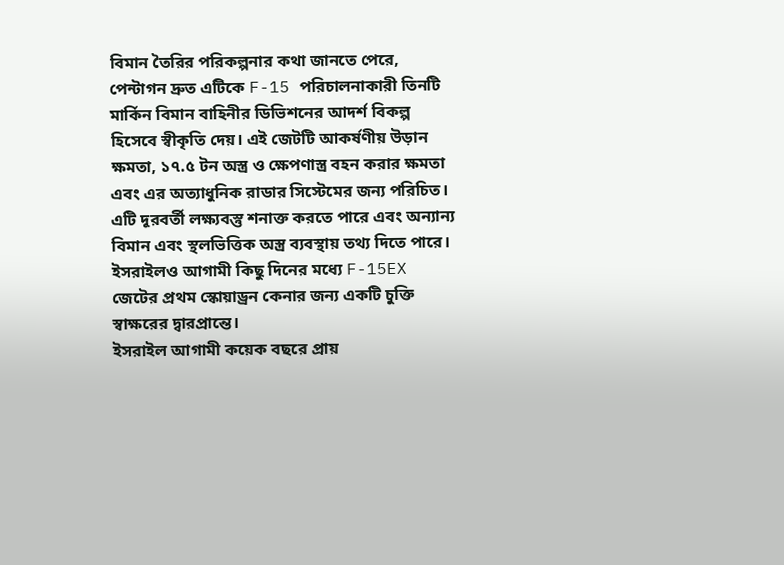বিমান তৈরির পরিকল্পনার কথা জানতে পেরে, পেন্টাগন দ্রুত এটিকে F-15 পরিচালনাকারী তিনটি মার্কিন বিমান বাহিনীর ডিভিশনের আদর্শ বিকল্প হিসেবে স্বীকৃতি দেয়। এই জেটটি আকর্ষণীয় উড়ান ক্ষমতা, ১৭.৫ টন অস্ত্র ও ক্ষেপণাস্ত্র বহন করার ক্ষমতা এবং এর অত্যাধুনিক রাডার সিস্টেমের জন্য পরিচিত। এটি দূরবর্তী লক্ষ্যবস্তু শনাক্ত করতে পারে এবং অন্যান্য বিমান এবং স্থলভিত্তিক অস্ত্র ব্যবস্থায় তথ্য দিতে পারে।
ইসরাইলও আগামী কিছু দিনের মধ্যে F-15EX জেটের প্রথম স্কোয়াড্রন কেনার জন্য একটি চুক্তি স্বাক্ষরের দ্বারপ্রান্তে।
ইসরাইল আগামী কয়েক বছরে প্রায়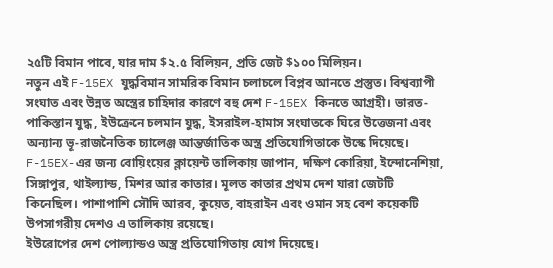২৫টি বিমান পাবে, যার দাম $২.৫ বিলিয়ন, প্রতি জেট $১০০ মিলিয়ন।
নতুন এই F-15EX যুদ্ধবিমান সামরিক বিমান চলাচলে বিপ্লব আনতে প্রস্তুত। বিশ্বব্যাপী সংঘাত এবং উন্নত অস্ত্রের চাহিদার কারণে বহু দেশ F-15EX কিনতে আগ্রহী। ভারত- পাকিস্তান যুদ্ধ , ইউক্রেনে চলমান যুদ্ধ, ইসরাইল-হামাস সংঘাতকে ঘিরে উত্তেজনা এবং অন্যান্য ভূ-রাজনৈতিক চ্যালেঞ্জ আন্তর্জাতিক অস্ত্র প্রতিযোগিতাকে উস্কে দিয়েছে।
F-15EX-এর জন্য বোয়িংয়ের ক্লায়েন্ট তালিকায় জাপান, দক্ষিণ কোরিয়া, ইন্দোনেশিয়া, সিঙ্গাপুর, থাইল্যান্ড, মিশর আর কাতার। মূলত কাতার প্রথম দেশ যারা জেটটি কিনেছিল। পাশাপাশি সৌদি আরব, কুয়েত, বাহরাইন এবং ওমান সহ বেশ কয়েকটি উপসাগরীয় দেশও এ তালিকায় রয়েছে।
ইউরোপের দেশ পোল্যান্ডও অস্ত্র প্রতিযোগিতায় যোগ দিয়েছে।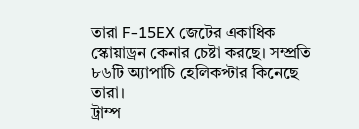তারা F-15EX জেটের একাধিক স্কোয়াড্রন কেনার চেষ্টা করছে। সম্প্রতি ৮৬টি অ্যাপাচি হেলিকপ্টার কিনেছে তারা।
ট্রাম্প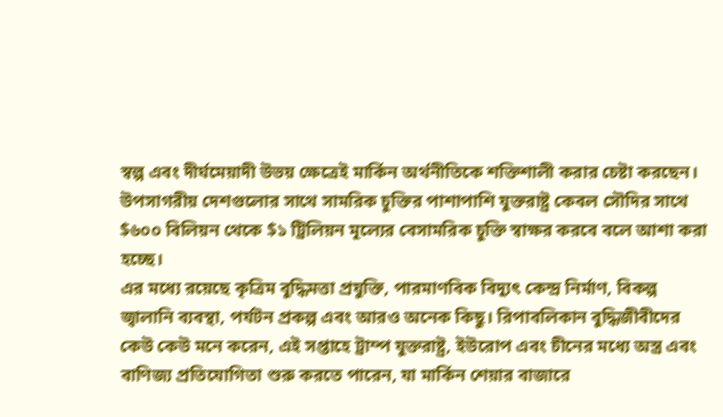স্বল্প এবং দীর্ঘমেয়াদী উভয় ক্ষেত্রেই মার্কিন অর্থনীতিকে শক্তিশালী করার চেষ্টা করছেন। উপসাগরীয় দেশগুলোর সাথে সামরিক চুক্তির পাশাপাশি যুক্তরাষ্ট্র কেবল সৌদির সাথে $৬০০ বিলিয়ন থেকে $১ ট্রিলিয়ন মূল্যের বেসামরিক চুক্তি স্বাক্ষর করবে বলে আশা করা হচ্ছে।
এর মধ্যে রয়েছে কৃত্রিম বুদ্ধিমত্তা প্রযুক্তি, পারমাণবিক বিদ্যুৎ কেন্দ্র নির্মাণ, বিকল্প জ্বালানি ব্যবস্থা, পর্যটন প্রকল্প এবং আরও অনেক কিছু। রিপাবলিকান বুদ্ধিজীবীদের কেউ কেউ মনে করেন, এই সপ্তাহে ট্রাম্প যুক্তরাষ্ট্র, ইউরোপ এবং চীনের মধ্যে অস্ত্র এবং বাণিজ্য প্রতিযোগিতা শুরু করতে পারেন, যা মার্কিন শেয়ার বাজারে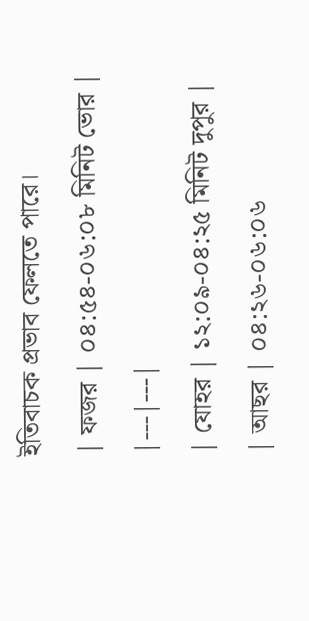ইতিবাচক প্রভাব ফেলতে পারে।
| ফজর | ০৪:৫৪-০৬:০৮ মিনিট ভোর |
|---|---|
| যোহর | ১২:০৯-০৪:২৫ মিনিট দুপুর |
| আছর | ০৪:২৬-০৬:০৬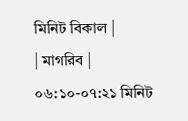মিনিট বিকাল |
| মাগরিব | ০৬:১০-০৭:২১ মিনিট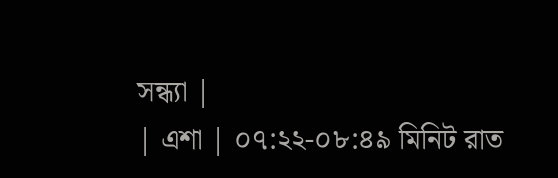সন্ধ্যা |
| এশা | ০৭:২২-০৮:৪৯ মিনিট রাত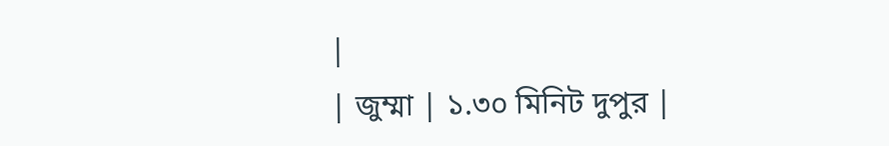|
| জুম্মা | ১.৩০ মিনিট দুপুর |